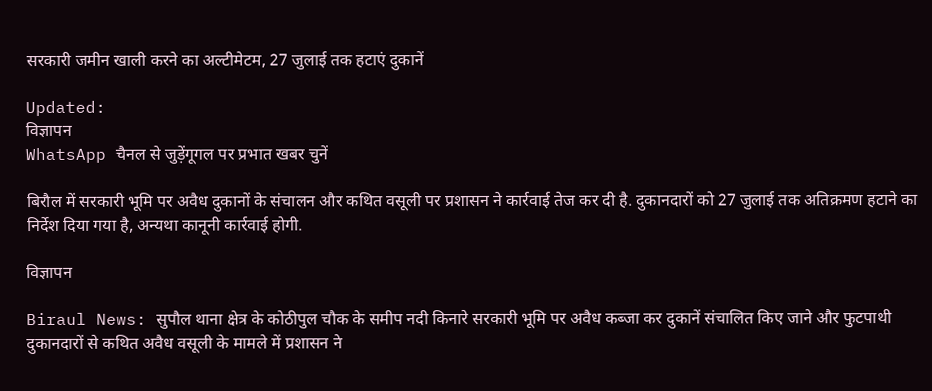सरकारी जमीन खाली करने का अल्टीमेटम, 27 जुलाई तक हटाएं दुकानें

Updated:
विज्ञापन
WhatsApp चैनल से जुड़ेंगूगल पर प्रभात खबर चुनें

बिरौल में सरकारी भूमि पर अवैध दुकानों के संचालन और कथित वसूली पर प्रशासन ने कार्रवाई तेज कर दी है. दुकानदारों को 27 जुलाई तक अतिक्रमण हटाने का निर्देश दिया गया है, अन्यथा कानूनी कार्रवाई होगी.

विज्ञापन

Biraul News: सुपौल थाना क्षेत्र के कोठीपुल चौक के समीप नदी किनारे सरकारी भूमि पर अवैध कब्जा कर दुकानें संचालित किए जाने और फुटपाथी दुकानदारों से कथित अवैध वसूली के मामले में प्रशासन ने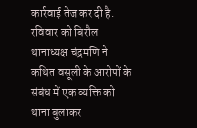कार्रवाई तेज कर दी है. रविवार को बिरौल थानाध्यक्ष चंद्रमणि ने कथित वसूली के आरोपों के संबंध में एक व्यक्ति को थाना बुलाकर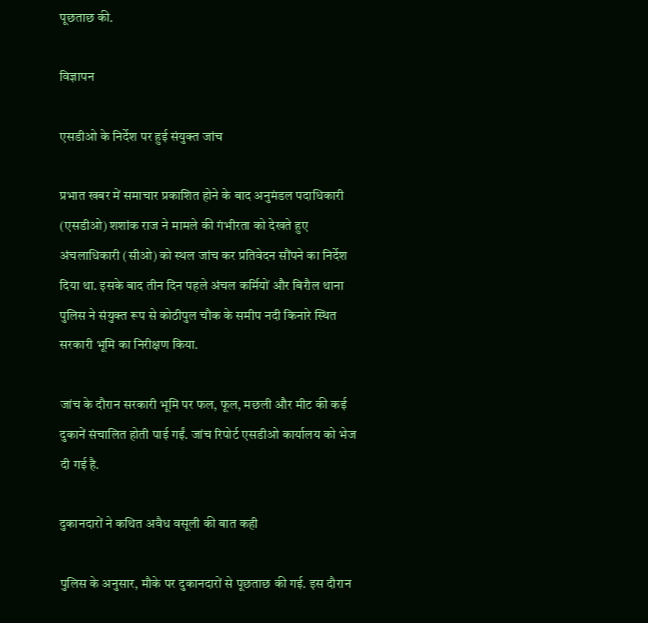पूछताछ की.

विज्ञापन

एसडीओ के निर्देश पर हुई संयुक्त जांच

प्रभात खबर में समाचार प्रकाशित होने के बाद अनुमंडल पदाधिकारी (एसडीओ) शशांक राज ने मामले की गंभीरता को देखते हुए अंचलाधिकारी (सीओ) को स्थल जांच कर प्रतिवेदन सौंपने का निर्देश दिया था. इसके बाद तीन दिन पहले अंचल कर्मियों और बिरौल थाना पुलिस ने संयुक्त रूप से कोठीपुल चौक के समीप नदी किनारे स्थित सरकारी भूमि का निरीक्षण किया.

जांच के दौरान सरकारी भूमि पर फल, फूल, मछली और मीट की कई दुकानें संचालित होती पाई गईं. जांच रिपोर्ट एसडीओ कार्यालय को भेज दी गई है.

दुकानदारों ने कथित अवैध वसूली की बात कही

पुलिस के अनुसार, मौके पर दुकानदारों से पूछताछ की गई. इस दौरान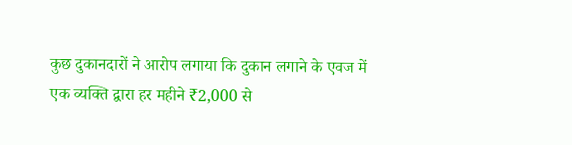कुछ दुकानदारों ने आरोप लगाया कि दुकान लगाने के एवज में एक व्यक्ति द्वारा हर महीने ₹2,000 से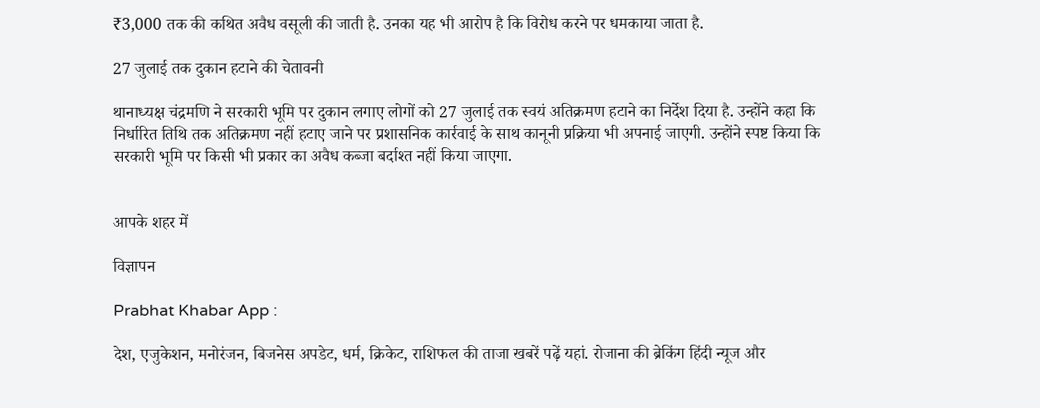₹3,000 तक की कथित अवैध वसूली की जाती है. उनका यह भी आरोप है कि विरोध करने पर धमकाया जाता है.

27 जुलाई तक दुकान हटाने की चेतावनी

थानाध्यक्ष चंद्रमणि ने सरकारी भूमि पर दुकान लगाए लोगों को 27 जुलाई तक स्वयं अतिक्रमण हटाने का निर्देश दिया है. उन्होंने कहा कि निर्धारित तिथि तक अतिक्रमण नहीं हटाए जाने पर प्रशासनिक कार्रवाई के साथ कानूनी प्रक्रिया भी अपनाई जाएगी. उन्होंने स्पष्ट किया कि सरकारी भूमि पर किसी भी प्रकार का अवैध कब्जा बर्दाश्त नहीं किया जाएगा.


आपके शहर में

विज्ञापन

Prabhat Khabar App :

देश, एजुकेशन, मनोरंजन, बिजनेस अपडेट, धर्म, क्रिकेट, राशिफल की ताजा खबरें पढ़ें यहां. रोजाना की ब्रेकिंग हिंदी न्यूज और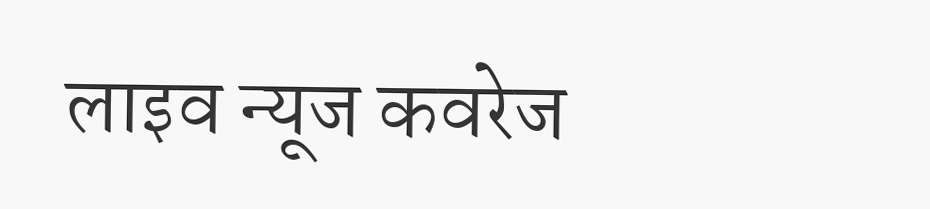लाइव न्यूज कवरेज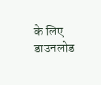के लिए डाउनलोड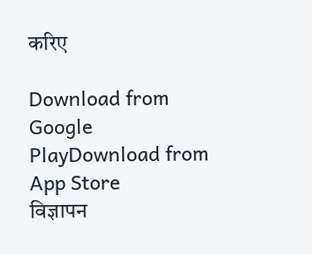करिए

Download from Google PlayDownload from App Store
विज्ञापन